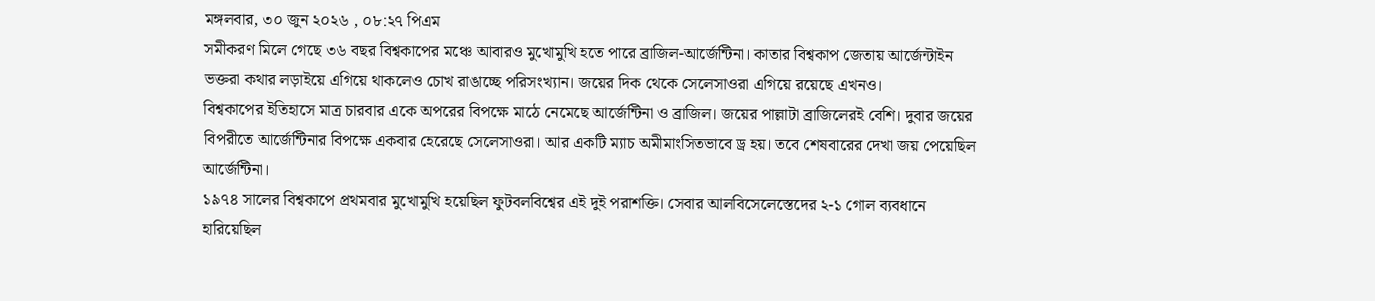মঙ্গলবার, ৩০ জুন ২০২৬ , ০৮:২৭ পিএম
সমীকরণ মিলে গেছে ৩৬ বছর বিশ্বকাপের মঞ্চে আবারও মুখোমুখি হতে পারে ব্রাজিল-আর্জেন্টিনা। কাতার বিশ্বকাপ জেতায় আর্জেন্টাইন ভক্তরা কথার লড়াইয়ে এগিয়ে থাকলেও চোখ রাঙাচ্ছে পরিসংখ্যান। জয়ের দিক থেকে সেলেসাওরা এগিয়ে রয়েছে এখনও।
বিশ্বকাপের ইতিহাসে মাত্র চারবার একে অপরের বিপক্ষে মাঠে নেমেছে আর্জেন্টিনা ও ব্রাজিল। জয়ের পাল্লাটা ব্রাজিলেরই বেশি। দুবার জয়ের বিপরীতে আর্জেন্টিনার বিপক্ষে একবার হেরেছে সেলেসাওরা। আর একটি ম্যাচ অমীমাংসিতভাবে ড্র হয়। তবে শেষবারের দেখা জয় পেয়েছিল আর্জেন্টিনা।
১৯৭৪ সালের বিশ্বকাপে প্রথমবার মুখোমুখি হয়েছিল ফুটবলবিশ্বের এই দুই পরাশক্তি। সেবার আলবিসেলেস্তেদের ২-১ গোল ব্যবধানে হারিয়েছিল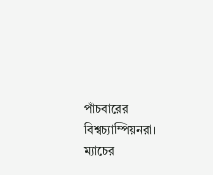পাঁচবারের বিশ্বচ্যাম্পিয়নরা।
ম্যাচের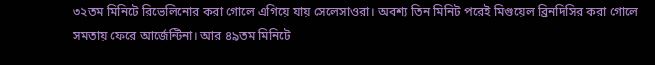৩২তম মিনিটে রিভেলিনোর করা গোলে এগিয়ে যায় সেলেসাওরা। অবশ্য তিন মিনিট পরেই মিগুয়েল ব্রিনদিসির করা গোলে সমতায় ফেরে আর্জেন্টিনা। আর ৪৯তম মিনিটে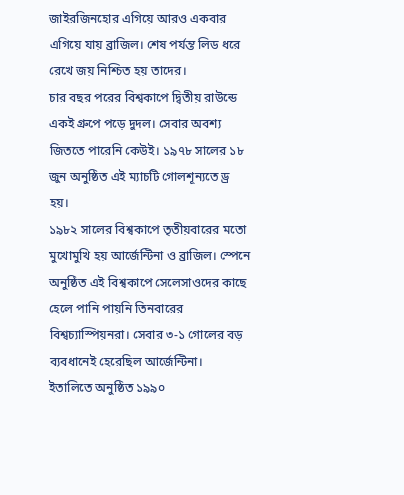জাইরজিনহোর এগিয়ে আরও একবার এগিয়ে যায় ব্রাজিল। শেষ পর্যন্ত লিড ধরে রেখে জয় নিশ্চিত হয় তাদের।
চার বছর পরের বিশ্বকাপে দ্বিতীয় রাউন্ডে একই গ্রুপে পড়ে দুদল। সেবার অবশ্য জিততে পারেনি কেউই। ১৯৭৮ সালের ১৮ জুন অনুষ্ঠিত এই ম্যাচটি গোলশূন্যতে ড্র হয়।
১৯৮২ সালের বিশ্বকাপে তৃতীয়বারের মতো মুখোমুখি হয় আর্জেন্টিনা ও ব্রাজিল। স্পেনে অনুষ্ঠিত এই বিশ্বকাপে সেলেসাওদের কাছে হেলে পানি পায়নি তিনবারের বিশ্বচ্যাস্পিয়নরা। সেবার ৩-১ গোলের বড় ব্যবধানেই হেরেছিল আর্জেন্টিনা।
ইতালিতে অনুষ্ঠিত ১৯৯০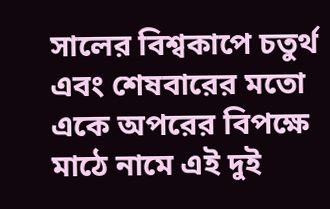সালের বিশ্বকাপে চতুর্থ এবং শেষবারের মতো একে অপরের বিপক্ষে মাঠে নামে এই দুই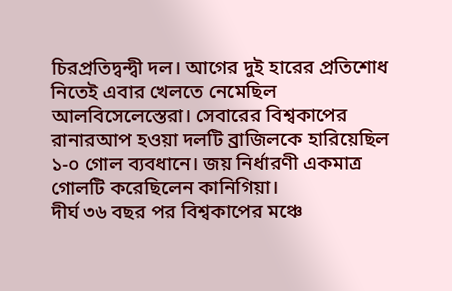চিরপ্রতিদ্বন্দ্বী দল। আগের দুই হারের প্রতিশোধ নিতেই এবার খেলতে নেমেছিল আলবিসেলেস্তেরা। সেবারের বিশ্বকাপের রানারআপ হওয়া দলটি ব্রাজিলকে হারিয়েছিল ১-০ গোল ব্যবধানে। জয় নির্ধারণী একমাত্র গোলটি করেছিলেন কানিগিয়া।
দীর্ঘ ৩৬ বছর পর বিশ্বকাপের মঞ্চে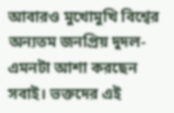আবারও মুখোমুখি বিশ্বের অন্যতম জনপ্রিয় দুদল- এমনটা আশা করছেন সবাই। ভক্তদের এই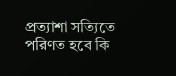প্রত্যাশা সত্যিতে পরিণত হবে কি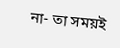না- তা সময়ই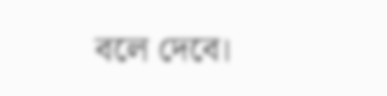বলে দেবে।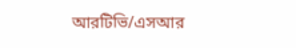আরটিভি/এসআর